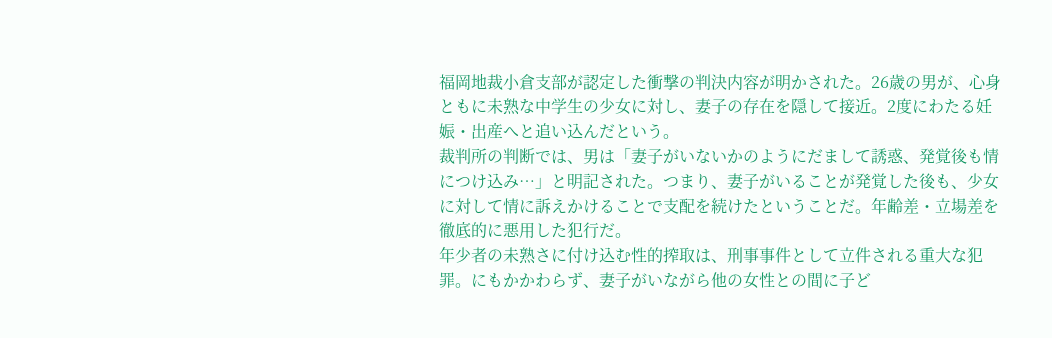福岡地裁小倉支部が認定した衝撃の判決内容が明かされた。26歳の男が、心身ともに未熟な中学生の少女に対し、妻子の存在を隠して接近。2度にわたる妊娠・出産へと追い込んだという。
裁判所の判断では、男は「妻子がいないかのようにだまして誘惑、発覚後も情につけ込み…」と明記された。つまり、妻子がいることが発覚した後も、少女に対して情に訴えかけることで支配を続けたということだ。年齢差・立場差を徹底的に悪用した犯行だ。
年少者の未熟さに付け込む性的搾取は、刑事事件として立件される重大な犯罪。にもかかわらず、妻子がいながら他の女性との間に子ど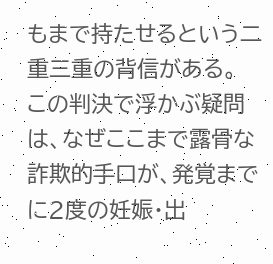もまで持たせるという二重三重の背信がある。
この判決で浮かぶ疑問は、なぜここまで露骨な詐欺的手口が、発覚までに2度の妊娠・出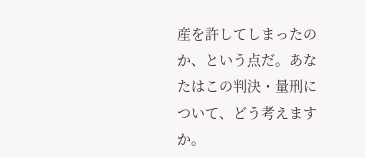産を許してしまったのか、という点だ。あなたはこの判決・量刑について、どう考えますか。